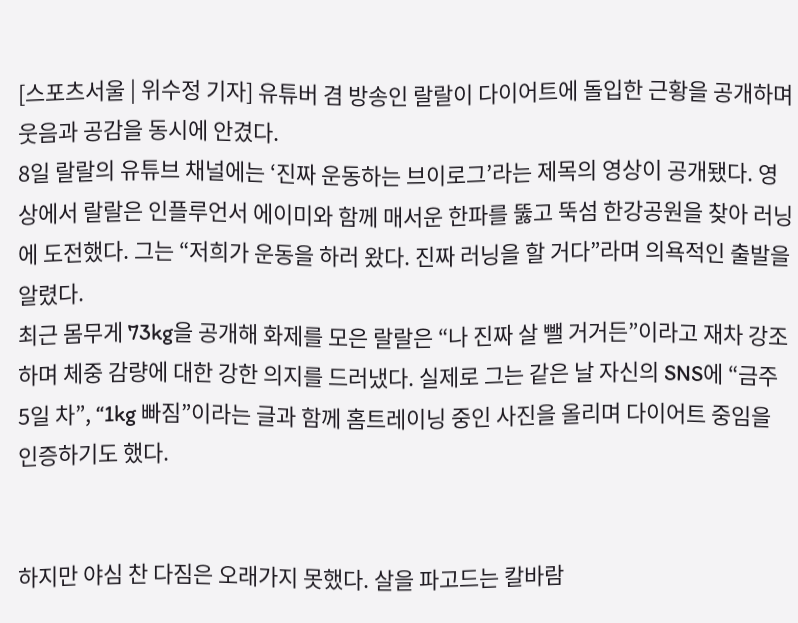[스포츠서울 | 위수정 기자] 유튜버 겸 방송인 랄랄이 다이어트에 돌입한 근황을 공개하며 웃음과 공감을 동시에 안겼다.
8일 랄랄의 유튜브 채널에는 ‘진짜 운동하는 브이로그’라는 제목의 영상이 공개됐다. 영상에서 랄랄은 인플루언서 에이미와 함께 매서운 한파를 뚫고 뚝섬 한강공원을 찾아 러닝에 도전했다. 그는 “저희가 운동을 하러 왔다. 진짜 러닝을 할 거다”라며 의욕적인 출발을 알렸다.
최근 몸무게 73kg을 공개해 화제를 모은 랄랄은 “나 진짜 살 뺄 거거든”이라고 재차 강조하며 체중 감량에 대한 강한 의지를 드러냈다. 실제로 그는 같은 날 자신의 SNS에 “금주 5일 차”, “1kg 빠짐”이라는 글과 함께 홈트레이닝 중인 사진을 올리며 다이어트 중임을 인증하기도 했다.


하지만 야심 찬 다짐은 오래가지 못했다. 살을 파고드는 칼바람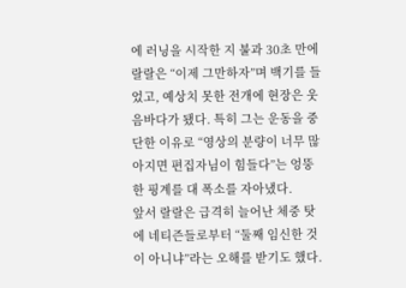에 러닝을 시작한 지 불과 30초 만에 랄랄은 “이제 그만하자”며 백기를 들었고, 예상치 못한 전개에 현장은 웃음바다가 됐다. 특히 그는 운동을 중단한 이유로 “영상의 분량이 너무 많아지면 편집자님이 힘들다”는 엉뚱한 핑계를 대 폭소를 자아냈다.
앞서 랄랄은 급격히 늘어난 체중 탓에 네티즌들로부터 “둘째 임신한 것이 아니냐”라는 오해를 받기도 했다.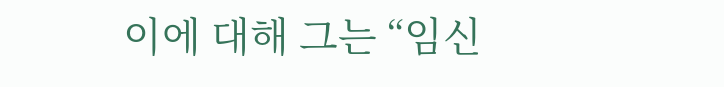이에 대해 그는 “임신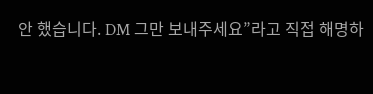안 했습니다. DM 그만 보내주세요”라고 직접 해명하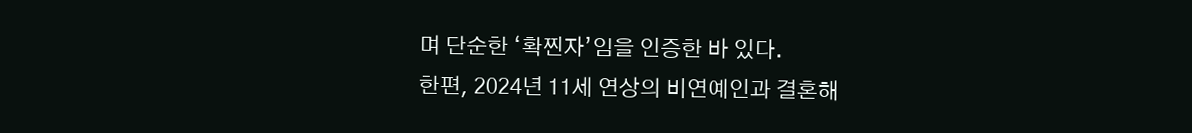며 단순한 ‘확찐자’임을 인증한 바 있다.
한편, 2024년 11세 연상의 비연예인과 결혼해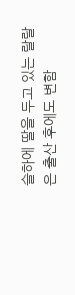슬하에 딸을 두고 있는 랄랄은 출산 후에도 변함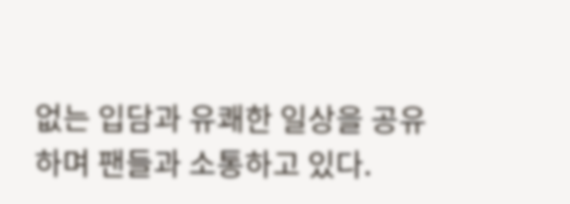없는 입담과 유쾌한 일상을 공유하며 팬들과 소통하고 있다.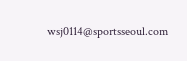wsj0114@sportsseoul.com